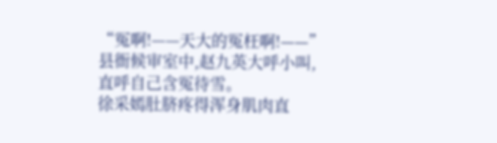“冤啊!——天大的冤枉啊!——”
县衙候审室中,赵九英大呼小叫,直呼自己含冤待雪。
徐采嫣肚脐疼得浑身肌肉直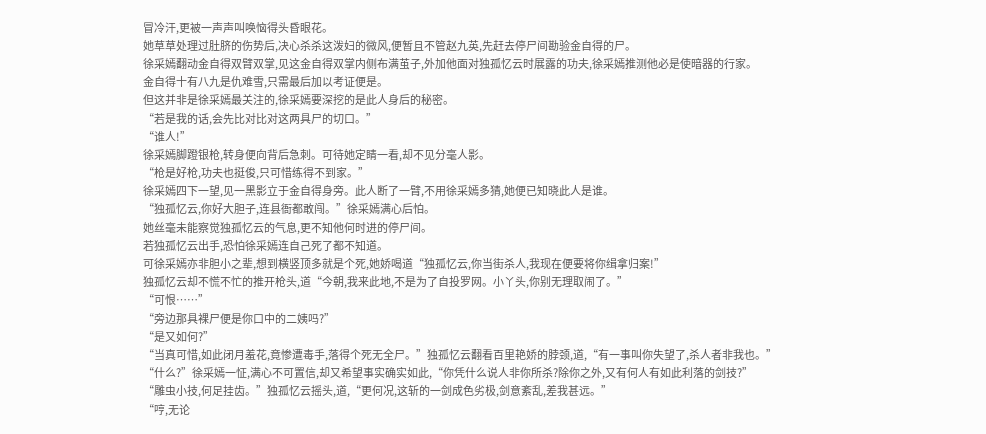冒冷汗,更被一声声叫唤恼得头昏眼花。
她草草处理过肚脐的伤势后,决心杀杀这泼妇的微风,便暂且不管赵九英,先赶去停尸间勘验金自得的尸。
徐采嫣翻动金自得双臂双掌,见这金自得双掌内侧布满茧子,外加他面对独孤忆云时展露的功夫,徐采嫣推测他必是使暗器的行家。
金自得十有八九是仇难雪,只需最后加以考证便是。
但这并非是徐采嫣最关注的,徐采嫣要深挖的是此人身后的秘密。
“若是我的话,会先比对比对这两具尸的切口。”
“谁人!”
徐采嫣脚蹬银枪,转身便向背后急刺。可待她定睛一看,却不见分毫人影。
“枪是好枪,功夫也挺俊,只可惜练得不到家。”
徐采嫣四下一望,见一黑影立于金自得身旁。此人断了一臂,不用徐采嫣多猜,她便已知晓此人是谁。
“独孤忆云,你好大胆子,连县衙都敢闯。”徐采嫣满心后怕。
她丝毫未能察觉独孤忆云的气息,更不知他何时进的停尸间。
若独孤忆云出手,恐怕徐采嫣连自己死了都不知道。
可徐采嫣亦非胆小之辈,想到横竖顶多就是个死,她娇喝道“独孤忆云,你当街杀人,我现在便要将你缉拿归案!”
独孤忆云却不慌不忙的推开枪头,道“今朝,我来此地,不是为了自投罗网。小丫头,你别无理取闹了。”
“可恨……”
“旁边那具裸尸便是你口中的二姨吗?”
“是又如何?”
“当真可惜,如此闭月羞花,竟惨遭毒手,落得个死无全尸。”独孤忆云翻看百里艳娇的脖颈,道,“有一事叫你失望了,杀人者非我也。”
“什么?”徐采嫣一怔,满心不可置信,却又希望事实确实如此,“你凭什么说人非你所杀?除你之外,又有何人有如此利落的剑技?”
“雕虫小技,何足挂齿。”独孤忆云摇头,道,“更何况,这斩的一剑成色劣极,剑意紊乱,差我甚远。”
“哼,无论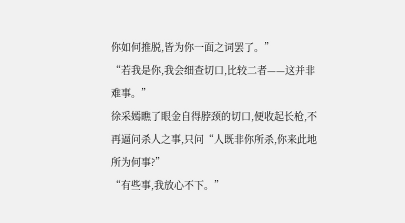你如何推脱,皆为你一面之词罢了。”
“若我是你,我会细查切口,比较二者——这并非难事。”
徐采嫣瞧了眼金自得脖颈的切口,便收起长枪,不再逼问杀人之事,只问“人既非你所杀,你来此地所为何事?”
“有些事,我放心不下。”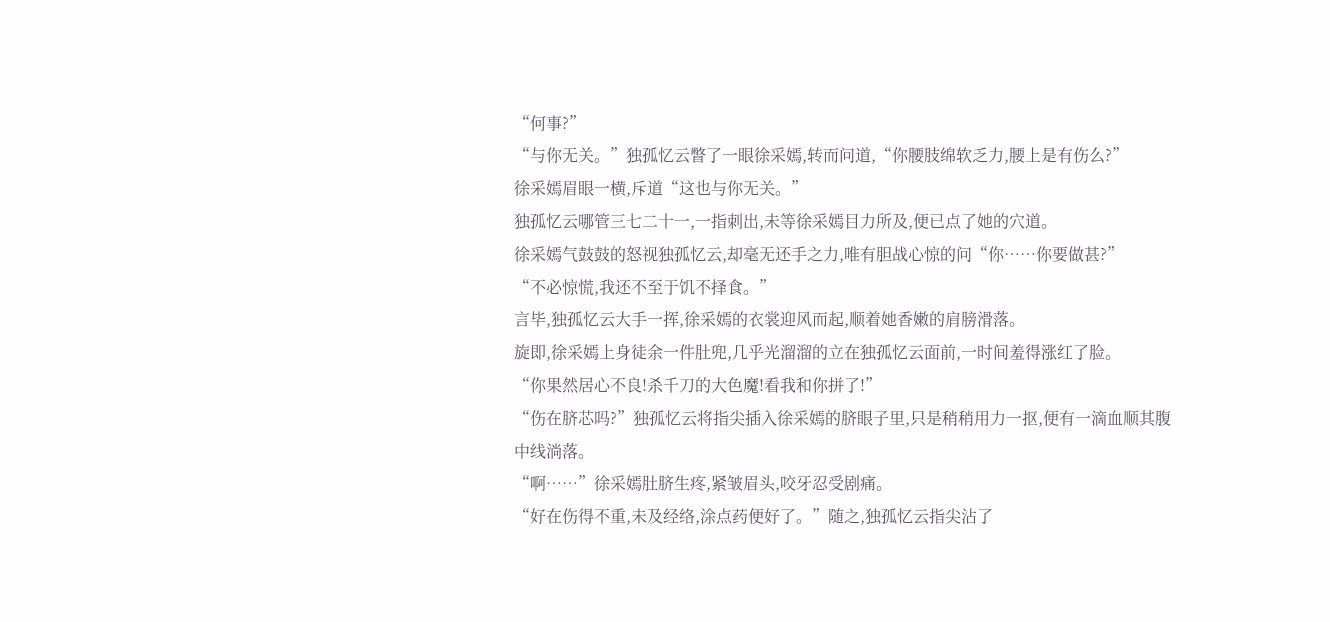“何事?”
“与你无关。”独孤忆云瞥了一眼徐采嫣,转而问道,“你腰肢绵软乏力,腰上是有伤么?”
徐采嫣眉眼一横,斥道“这也与你无关。”
独孤忆云哪管三七二十一,一指刺出,未等徐采嫣目力所及,便已点了她的穴道。
徐采嫣气鼓鼓的怒视独孤忆云,却毫无还手之力,唯有胆战心惊的问“你……你要做甚?”
“不必惊慌,我还不至于饥不择食。”
言毕,独孤忆云大手一挥,徐采嫣的衣裳迎风而起,顺着她香嫩的肩膀滑落。
旋即,徐采嫣上身徒余一件肚兜,几乎光溜溜的立在独孤忆云面前,一时间羞得涨红了脸。
“你果然居心不良!杀千刀的大色魔!看我和你拼了!”
“伤在脐芯吗?”独孤忆云将指尖插入徐采嫣的脐眼子里,只是稍稍用力一抠,便有一滴血顺其腹中线淌落。
“啊……”徐采嫣肚脐生疼,紧皱眉头,咬牙忍受剧痛。
“好在伤得不重,未及经络,涂点药便好了。”随之,独孤忆云指尖沾了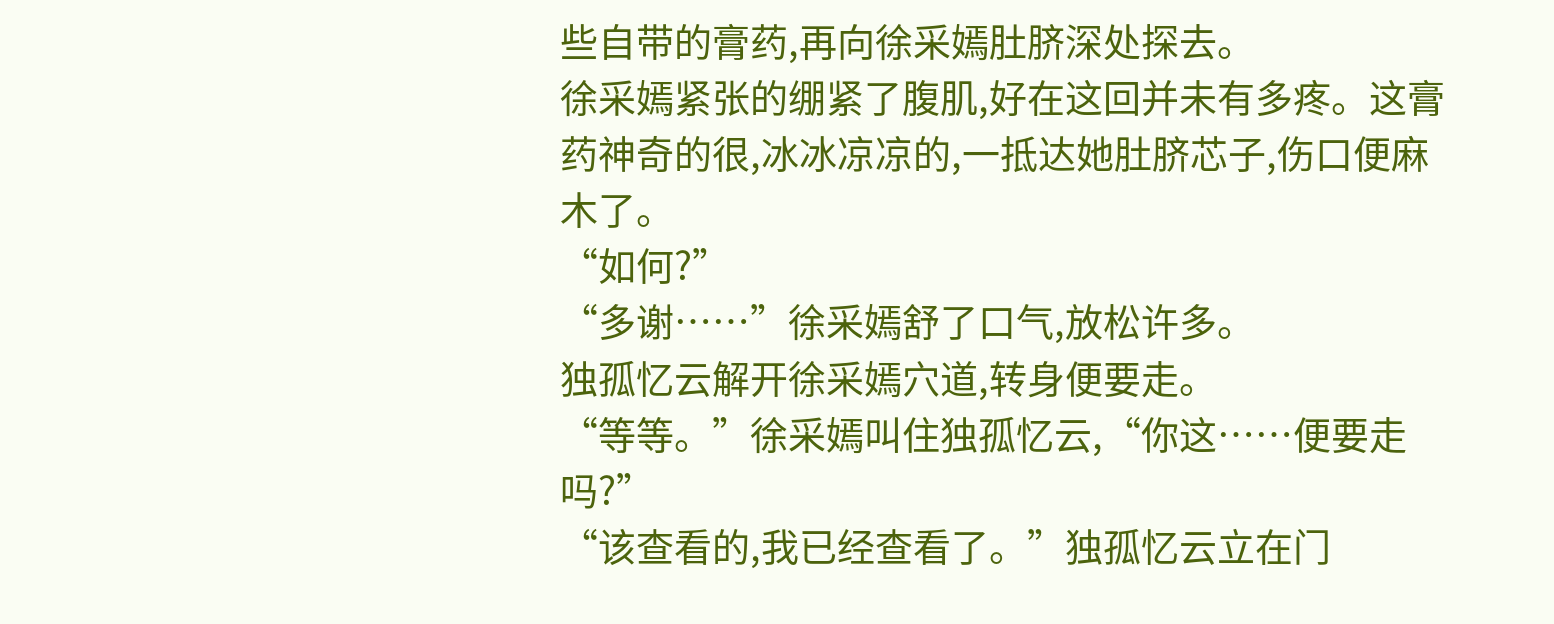些自带的膏药,再向徐采嫣肚脐深处探去。
徐采嫣紧张的绷紧了腹肌,好在这回并未有多疼。这膏药神奇的很,冰冰凉凉的,一抵达她肚脐芯子,伤口便麻木了。
“如何?”
“多谢……”徐采嫣舒了口气,放松许多。
独孤忆云解开徐采嫣穴道,转身便要走。
“等等。”徐采嫣叫住独孤忆云,“你这……便要走吗?”
“该查看的,我已经查看了。”独孤忆云立在门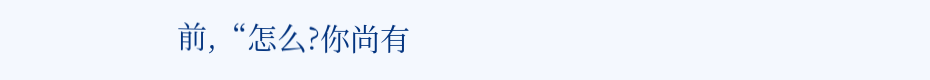前,“怎么?你尚有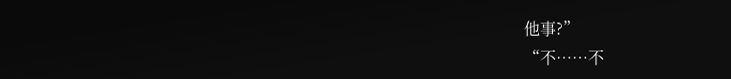他事?”
“不……不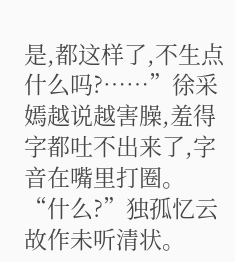是,都这样了,不生点什么吗?……”徐采嫣越说越害臊,羞得字都吐不出来了,字音在嘴里打圈。
“什么?”独孤忆云故作未听清状。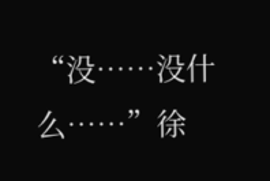“没……没什么……”徐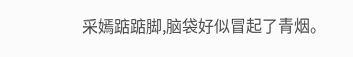采嫣踮踮脚,脑袋好似冒起了青烟。